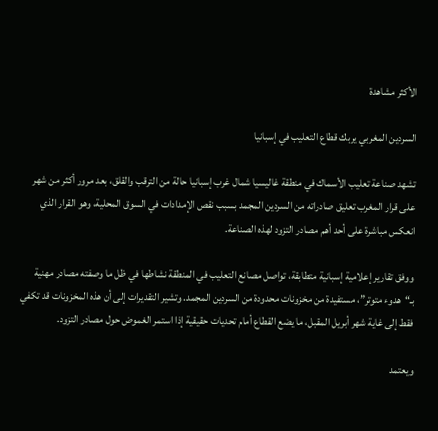الأكثر مشاهدة

السردين المغربي يربك قطاع التعليب في إسبانيا

تشهد صناعة تعليب الأسماك في منطقة غاليسيا شمال غرب إسبانيا حالة من الترقب والقلق، بعد مرور أكثر من شهر على قرار المغرب تعليق صادراته من السردين المجمد بسبب نقص الإمدادات في السوق المحلية، وهو القرار الذي انعكس مباشرة على أحد أهم مصادر التزود لهذه الصناعة.

ووفق تقارير إعلامية إسبانية متطابقة، تواصل مصانع التعليب في المنطقة نشاطها في ظل ما وصفته مصادر مهنية بـ“هدوء متوتر”، مستفيدة من مخزونات محدودة من السردين المجمد. وتشير التقديرات إلى أن هذه المخزونات قد تكفي فقط إلى غاية شهر أبريل المقبل، ما يضع القطاع أمام تحديات حقيقية إذا استمر الغموض حول مصادر التزود.

ويعتمد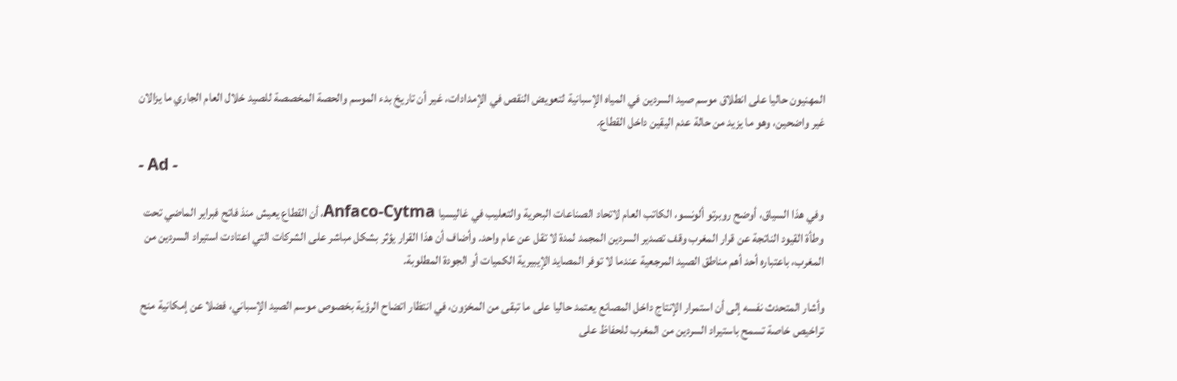المهنيون حاليا على انطلاق موسم صيد السردين في المياه الإسبانية لتعويض النقص في الإمدادات، غير أن تاريخ بدء الموسم والحصة المخصصة للصيد خلال العام الجاري ما يزالان غير واضحين، وهو ما يزيد من حالة عدم اليقين داخل القطاع.

- Ad -

وفي هذا السياق، أوضح روبرتو ألونسو، الكاتب العام لاتحاد الصناعات البحرية والتعليب في غاليسيا Anfaco-Cytma، أن القطاع يعيش منذ فاتح فبراير الماضي تحت وطأة القيود الناتجة عن قرار المغرب وقف تصدير السردين المجمد لمدة لا تقل عن عام واحد. وأضاف أن هذا القرار يؤثر بشكل مباشر على الشركات التي اعتادت استيراد السردين من المغرب، باعتباره أحد أهم مناطق الصيد المرجعية عندما لا توفر المصايد الإيبيرية الكميات أو الجودة المطلوبة.

وأشار المتحدث نفسه إلى أن استمرار الإنتاج داخل المصانع يعتمد حاليا على ما تبقى من المخزون، في انتظار اتضاح الرؤية بخصوص موسم الصيد الإسباني، فضلا عن إمكانية منح تراخيص خاصة تسمح باستيراد السردين من المغرب للحفاظ على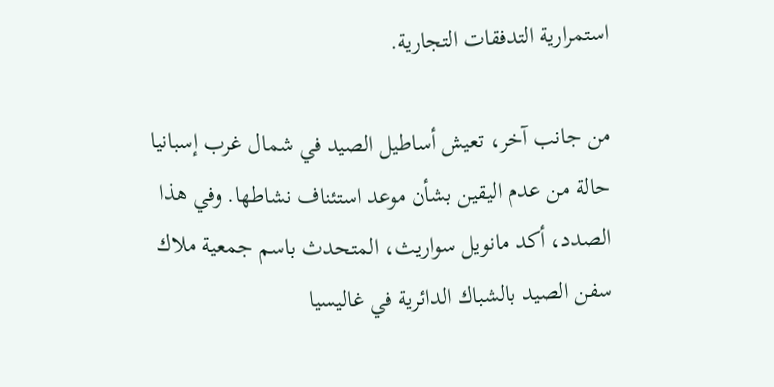استمرارية التدفقات التجارية.

من جانب آخر، تعيش أساطيل الصيد في شمال غرب إسبانيا حالة من عدم اليقين بشأن موعد استئناف نشاطها. وفي هذا الصدد، أكد مانويل سواريث، المتحدث باسم جمعية ملاك سفن الصيد بالشباك الدائرية في غاليسيا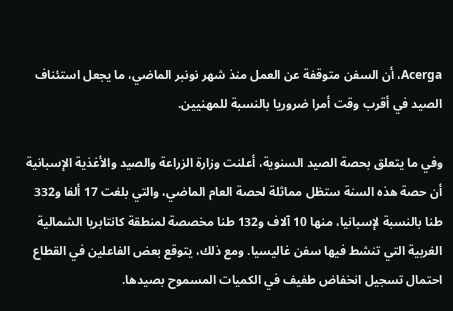Acerga، أن السفن متوقفة عن العمل منذ شهر نونبر الماضي، ما يجعل استئناف الصيد في أقرب وقت أمرا ضروريا بالنسبة للمهنيين.

وفي ما يتعلق بحصة الصيد السنوية، أعلنت وزارة الزراعة والصيد والأغذية الإسبانية أن حصة هذه السنة ستظل مماثلة لحصة العام الماضي، والتي بلغت 17 ألفا و332 طنا بالنسبة لإسبانيا، منها 10 آلاف و132 طنا مخصصة لمنطقة كانتابريا الشمالية الغربية التي تنشط فيها سفن غاليسيا. ومع ذلك، يتوقع بعض الفاعلين في القطاع احتمال تسجيل انخفاض طفيف في الكميات المسموح بصيدها.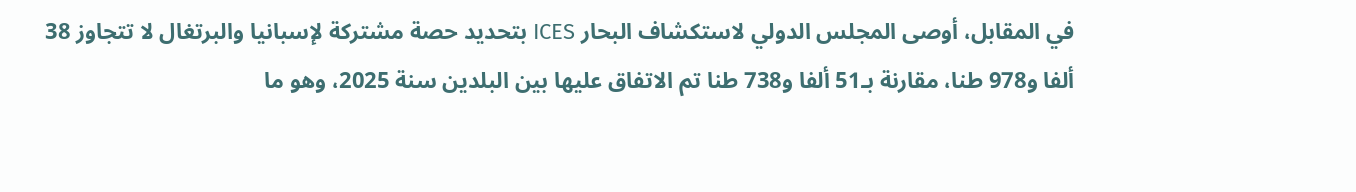في المقابل، أوصى المجلس الدولي لاستكشاف البحار ICES بتحديد حصة مشتركة لإسبانيا والبرتغال لا تتجاوز 38 ألفا و978 طنا، مقارنة بـ51 ألفا و738 طنا تم الاتفاق عليها بين البلدين سنة 2025، وهو ما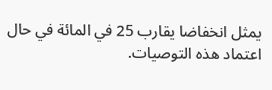يمثل انخفاضا يقارب 25 في المائة في حال اعتماد هذه التوصيات.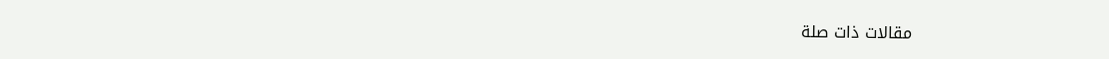مقالات ذات صلة